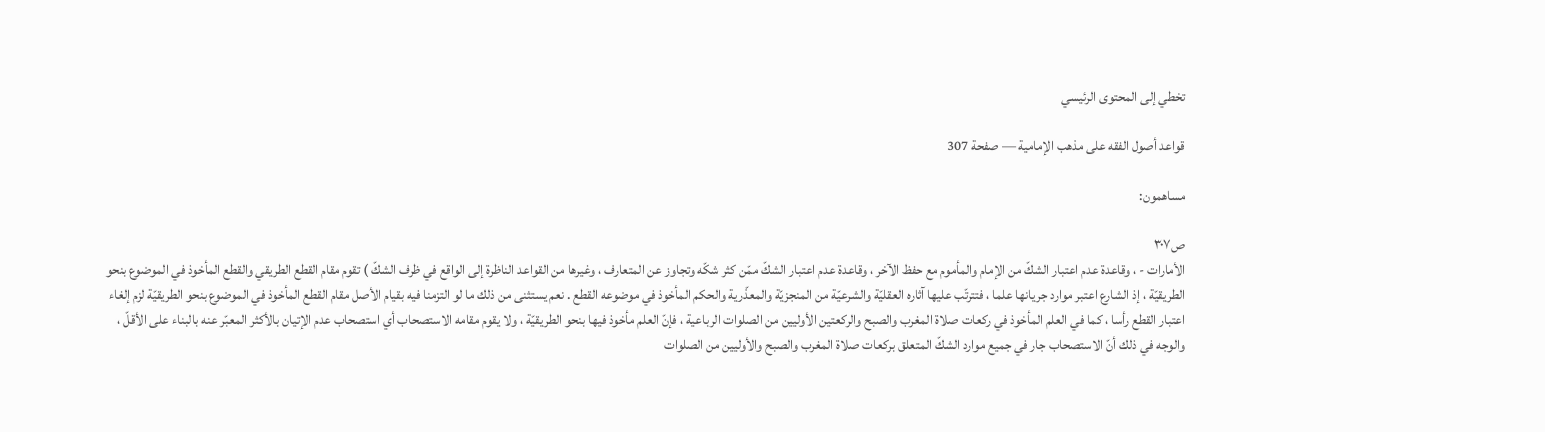تخطي إلى المحتوى الرئيسي

قواعد أصول الفقه على مذهب الإمامية — صفحة 307

مساهمون:

ص٣٠٧
الأمارات - ، وقاعدة عدم اعتبار الشكّ من الإمام والمأموم مع حفظ الآخر ، وقاعدة عدم اعتبار الشكّ ممّن كثر شكّه وتجاوز عن المتعارف ، وغيرها من القواعد الناظرة إلى الواقع في ظرف الشكّ ) تقوم مقام القطع الطريقي والقطع المأخوذ في الموضوع بنحو الطريقيّة ، إذ الشارع اعتبر موارد جريانها علما ، فتترتّب عليها آثاره العقليّة والشرعيّة من المنجزيّة والمعذّرية والحكم المأخوذ في موضوعه القطع . نعم يستثنى من ذلك ما لو التزمنا فيه بقيام الأصل مقام القطع المأخوذ في الموضوع بنحو الطريقيّة لزم إلغاء اعتبار القطع رأسا ، كما في العلم المأخوذ في ركعات صلاة المغرب والصبح والركعتين الأوليين من الصلوات الرباعية ، فإنّ العلم مأخوذ فيها بنحو الطريقيّة ، ولا يقوم مقامه الاستصحاب أي استصحاب عدم الإتيان بالأكثر المعبّر عنه بالبناء على الأقلّ ، والوجه في ذلك أنّ الاستصحاب جار في جميع موارد الشكّ المتعلق بركعات صلاة المغرب والصبح والأوليين من الصلوات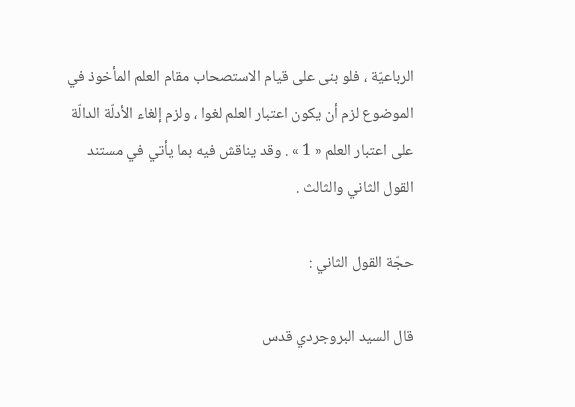الرباعيّة ، فلو بنى على قيام الاستصحاب مقام العلم المأخوذ في الموضوع لزم أن يكون اعتبار العلم لغوا ، ولزم إلغاء الأدلّة الدالّة على اعتبار العلم « 1 » . وقد يناقش فيه بما يأتي في مستند القول الثاني والثالث .

حجّة القول الثاني :

قال السيد البروجردي قدس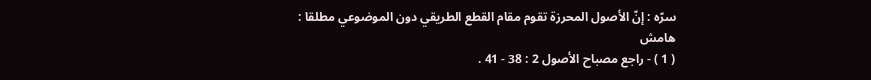سرّه : إنّ الأصول المحرزة تقوم مقام القطع الطريقي دون الموضوعي مطلقا :
هامش
( 1 ) - راجع مصباح الأصول 2 : 38 - 41 .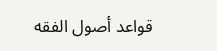قواعد أصول الفقه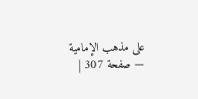على مذهب الإمامية — صفحة 307 |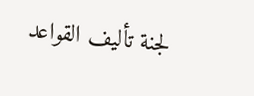لجنة تأليف القواعد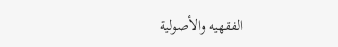الفقهيه والأصولية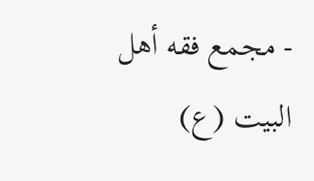- مجمع فقه أهل البيت (ع)